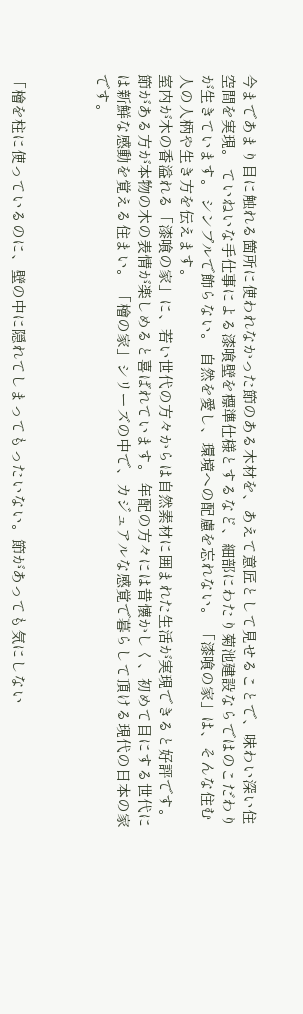今まであまり目に触れる箇所に使われなかった節のある木材を、あえて意匠として見せることで、味わい深い住空間を実現。 ていねいな手仕事による漆喰壁を標準仕様とするなど、細部にわたり菊池建設ならではのこだわりが生きています。 シンプルで飾らない。 自然を愛し、環境への配慮を忘れない。 「漆喰の家」は、そんな住む人の人柄や生き方を伝えます。
室内が木の香溢れる「漆喰の家」に、若い世代の方々からは自然素材に囲まれた生活が実現できると好評です。 節がある方が本物の木の表情が楽しめると喜ばれています。 年配の方々には昔懐かしく、初めて目にする世代には新鮮な感動を覚える住まい。 「檜の家」シリーズの中で、カジュアルな感覚で暮らして頂ける現代の日本の家です。



「檜を柱に使っているのに、壁の中に隠れてしまってもったいない。節があっても気にしない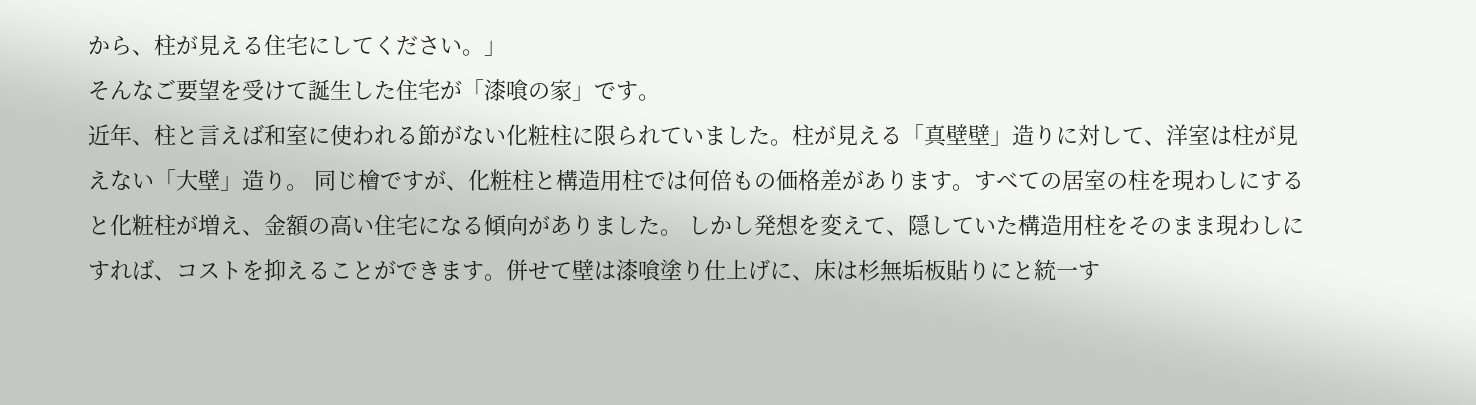から、柱が見える住宅にしてください。」
そんなご要望を受けて誕生した住宅が「漆喰の家」です。
近年、柱と言えば和室に使われる節がない化粧柱に限られていました。柱が見える「真壁壁」造りに対して、洋室は柱が見えない「大壁」造り。 同じ檜ですが、化粧柱と構造用柱では何倍もの価格差があります。すべての居室の柱を現わしにすると化粧柱が増え、金額の高い住宅になる傾向がありました。 しかし発想を変えて、隠していた構造用柱をそのまま現わしにすれば、コストを抑えることができます。併せて壁は漆喰塗り仕上げに、床は杉無垢板貼りにと統一す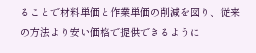ることで材料単価と作業単価の削減を図り、従来の方法より安い価格で提供できるように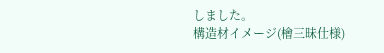しました。
構造材イメージ(檜三昧仕様)